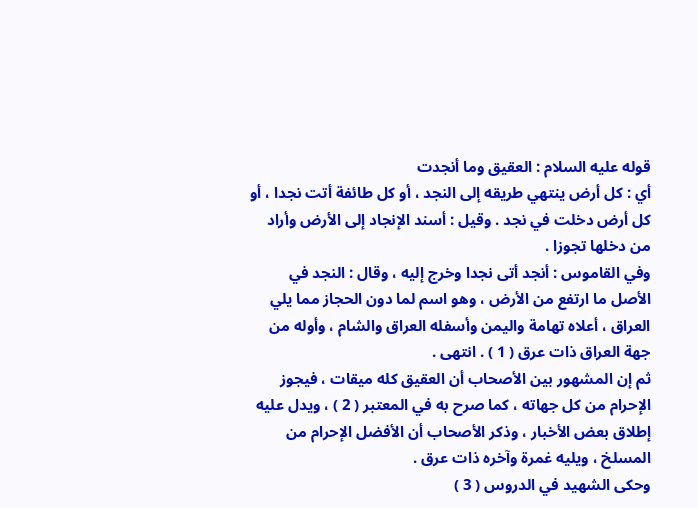قوله عليه السلام : العقيق وما أنجدت
أي : كل أرض ينتهي طريقه إلى النجد ، أو كل طائفة أتت نجدا ، أو كل أرض دخلت في نجد . وقيل : أسند الإنجاد إلى الأرض وأراد من دخلها تجوزا .
وفي القاموس : أنجد أتى نجدا وخرج إليه ، وقال : النجد في الأصل ما ارتفع من الأرض ، وهو اسم لما دون الحجاز مما يلي العراق ، أعلاه تهامة واليمن وأسفله العراق والشام ، وأوله من جهة العراق ذات عرق ( 1 ) . انتهى .
ثم إن المشهور بين الأصحاب أن العقيق كله ميقات ، فيجوز الإحرام من كل جهاته ، كما صرح به في المعتبر ( 2 ) ، ويدل عليه إطلاق بعض الأخبار ، وذكر الأصحاب أن الأفضل الإحرام من المسلخ ، ويليه غمرة وآخره ذات عرق .
وحكى الشهيد في الدروس ( 3 )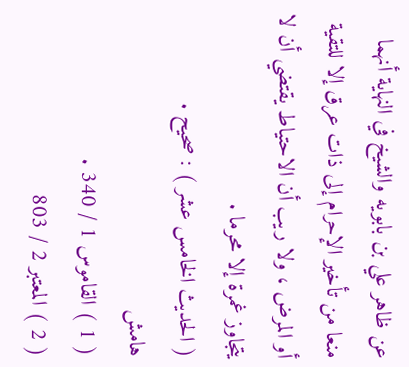عن ظاهر علي بن بابويه والشيخ في النهاية أنهما منعا من تأخير الإحرام إلى ذات عرق إلا للتقية أو المرض ، ولا ريب أن الاحتياط يقتضي أن لا يتجاوز غمرة إلا محرما .
( الحديث الخامس عشر ) : صحيح .
هامش
( 1 ) القاموس 1 / 340 .
( 2 ) المعتبر 2 / 803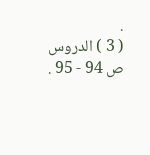.
( 3 ) الدروس ص 94 - 95 .